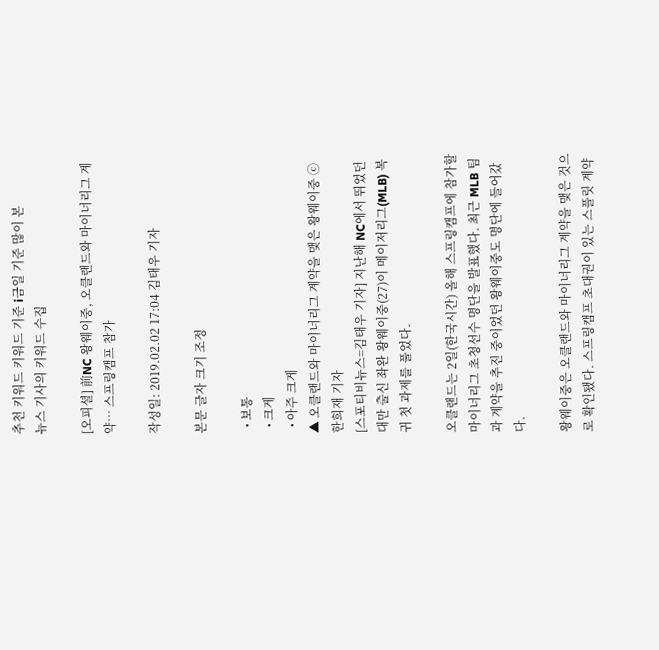추천 키워드 키워드 기준 i금일 기준 많이 본
뉴스 기사의 키워드 수집

[오피셜] 前NC 왕웨이중, 오클랜드와 마이너리그 계약… 스프링캠프 참가

작성일: 2019.02.02 17:04 김태우 기자

본문 글자 크기 조정

  • 보통
  • 크게
  • 아주 크게
▲ 오클랜드와 마이너리그 계약을 맺은 왕웨이중 ⓒ한희재 기자
[스포티비뉴스=김태우 기자] 지난해 NC에서 뛰었던 대만 출신 좌완 왕웨이중(27)이 메이저리그(MLB) 복귀 첫 과제를 풀었다.

오클랜드는 2일(한국시간) 올해 스프링캠프에 참가할 마이너리그 초청선수 명단을 발표했다. 최근 MLB 팀과 계약을 추진 중이었던 왕웨이중도 명단에 들어갔다.

왕웨이중은 오클랜드와 마이너리그 계약을 맺은 것으로 확인됐다. 스프링캠프 초대권이 있는 스플릿 계약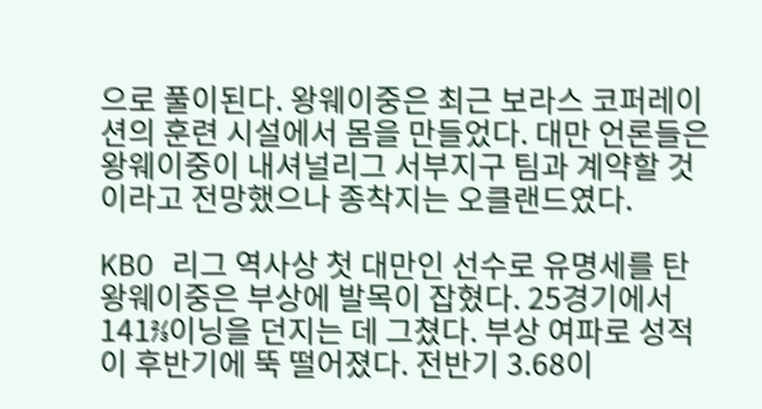으로 풀이된다. 왕웨이중은 최근 보라스 코퍼레이션의 훈련 시설에서 몸을 만들었다. 대만 언론들은 왕웨이중이 내셔널리그 서부지구 팀과 계약할 것이라고 전망했으나 종착지는 오클랜드였다.

KBO 리그 역사상 첫 대만인 선수로 유명세를 탄 왕웨이중은 부상에 발목이 잡혔다. 25경기에서 141⅔이닝을 던지는 데 그쳤다. 부상 여파로 성적이 후반기에 뚝 떨어졌다. 전반기 3.68이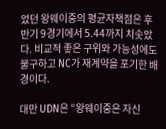었던 왕웨이중의 평균자책점은 후반기 9경기에서 5.44까지 치솟았다. 비교적 좋은 구위와 가능성에도 불구하고 NC가 재계약을 포기한 배경이다.

대만 UDN은 “왕웨이중은 자신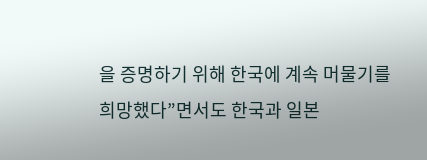을 증명하기 위해 한국에 계속 머물기를 희망했다”면서도 한국과 일본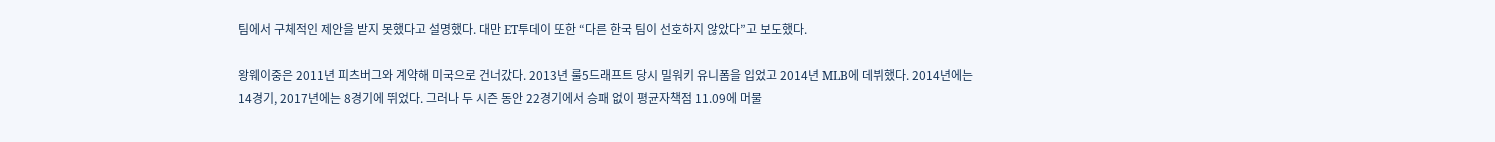팀에서 구체적인 제안을 받지 못했다고 설명했다. 대만 ET투데이 또한 “다른 한국 팀이 선호하지 않았다”고 보도했다.

왕웨이중은 2011년 피츠버그와 계약해 미국으로 건너갔다. 2013년 룰5드래프트 당시 밀워키 유니폼을 입었고 2014년 MLB에 데뷔했다. 2014년에는 14경기, 2017년에는 8경기에 뛰었다. 그러나 두 시즌 동안 22경기에서 승패 없이 평균자책점 11.09에 머물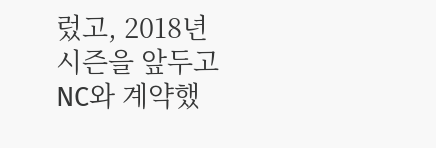렀고, 2018년 시즌을 앞두고 NC와 계약했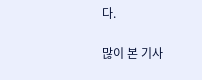다.

많이 본 기사